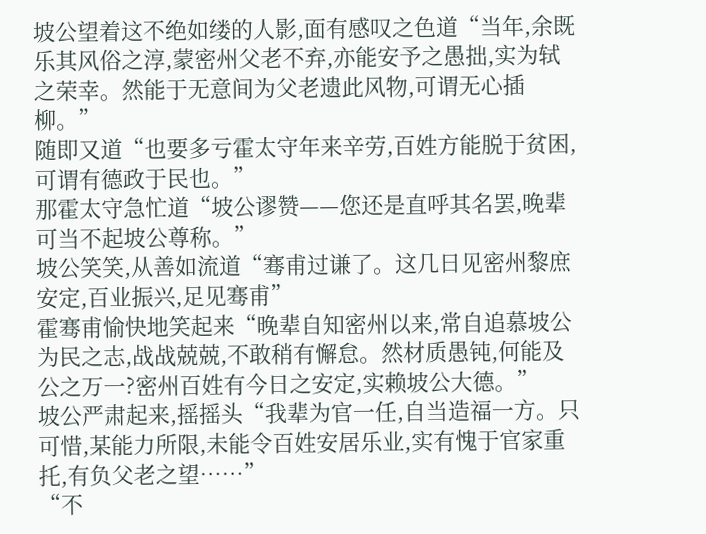坡公望着这不绝如缕的人影,面有感叹之色道“当年,余既乐其风俗之淳,蒙密州父老不弃,亦能安予之愚拙,实为轼之荣幸。然能于无意间为父老遗此风物,可谓无心插柳。”
随即又道“也要多亏霍太守年来辛劳,百姓方能脱于贫困,可谓有德政于民也。”
那霍太守急忙道“坡公谬赞——您还是直呼其名罢,晚辈可当不起坡公尊称。”
坡公笑笑,从善如流道“骞甫过谦了。这几日见密州黎庶安定,百业振兴,足见骞甫”
霍骞甫愉快地笑起来“晚辈自知密州以来,常自追慕坡公为民之志,战战兢兢,不敢稍有懈怠。然材质愚钝,何能及公之万一?密州百姓有今日之安定,实赖坡公大德。”
坡公严肃起来,摇摇头“我辈为官一任,自当造福一方。只可惜,某能力所限,未能令百姓安居乐业,实有愧于官家重托,有负父老之望……”
“不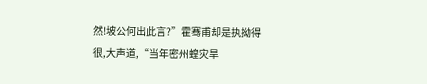然!坡公何出此言?”霍骞甫却是执拗得很,大声道,“当年密州蝗灾旱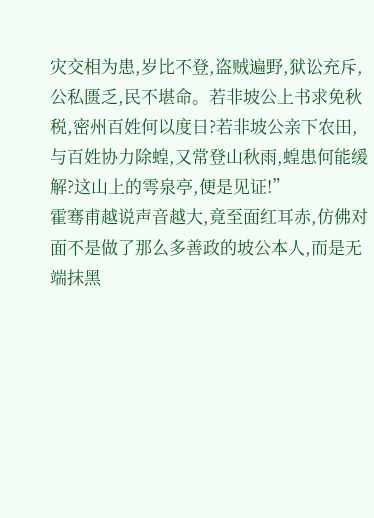灾交相为患,岁比不登,盗贼遍野,狱讼充斥,公私匮乏,民不堪命。若非坡公上书求免秋税,密州百姓何以度日?若非坡公亲下农田,与百姓协力除蝗,又常登山秋雨,蝗患何能缓解?这山上的雩泉亭,便是见证!”
霍骞甫越说声音越大,竟至面红耳赤,仿佛对面不是做了那么多善政的坡公本人,而是无端抹黑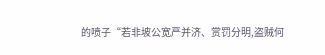的喷子“若非坡公宽严并济、赏罚分明,盗贼何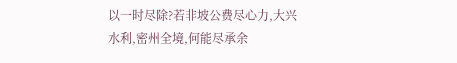以一时尽除?若非坡公费尽心力,大兴水利,密州全境,何能尽承余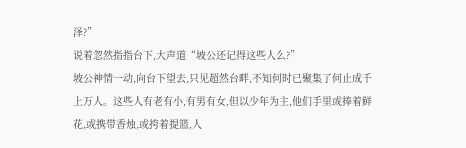泽?”
说着忽然指指台下,大声道“坡公还记得这些人么?”
坡公神情一动,向台下望去,只见超然台畔,不知何时已聚集了何止成千上万人。这些人有老有小,有男有女,但以少年为主,他们手里或捧着鲜花,或携带香烛,或挎着提篮,人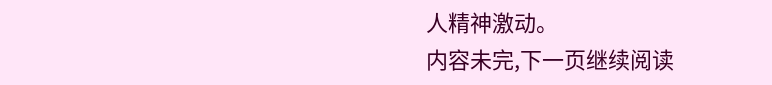人精神激动。
内容未完,下一页继续阅读